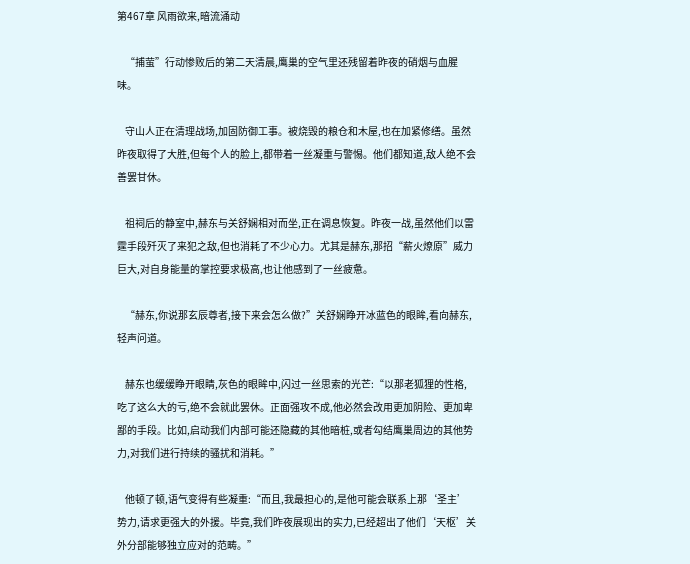第467章 风雨欲来,暗流涌动

    “捕萤”行动惨败后的第二天清晨,鹰巢的空气里还残留着昨夜的硝烟与血腥味。

    守山人正在清理战场,加固防御工事。被烧毁的粮仓和木屋,也在加紧修缮。虽然昨夜取得了大胜,但每个人的脸上,都带着一丝凝重与警惕。他们都知道,敌人绝不会善罢甘休。

    祖祠后的静室中,赫东与关舒娴相对而坐,正在调息恢复。昨夜一战,虽然他们以雷霆手段歼灭了来犯之敌,但也消耗了不少心力。尤其是赫东,那招“薪火燎原”威力巨大,对自身能量的掌控要求极高,也让他感到了一丝疲惫。

    “赫东,你说那玄辰尊者,接下来会怎么做?”关舒娴睁开冰蓝色的眼眸,看向赫东,轻声问道。

    赫东也缓缓睁开眼睛,灰色的眼眸中,闪过一丝思索的光芒:“以那老狐狸的性格,吃了这么大的亏,绝不会就此罢休。正面强攻不成,他必然会改用更加阴险、更加卑鄙的手段。比如,启动我们内部可能还隐藏的其他暗桩,或者勾结鹰巢周边的其他势力,对我们进行持续的骚扰和消耗。”

    他顿了顿,语气变得有些凝重:“而且,我最担心的,是他可能会联系上那‘圣主’势力,请求更强大的外援。毕竟,我们昨夜展现出的实力,已经超出了他们‘天枢’关外分部能够独立应对的范畴。”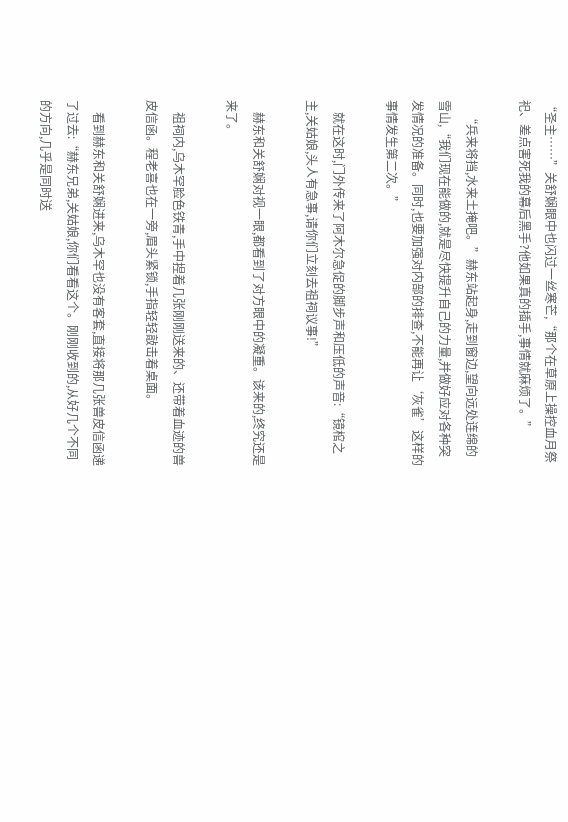“圣主……”关舒娴眼中也闪过一丝寒芒,“那个在草原上操控血月祭祀、差点害死我的幕后黑手?他如果真的插手,事情就麻烦了。”

    “兵来将挡,水来土掩吧。”赫东站起身,走到窗边,望向远处连绵的雪山,“我们现在能做的,就是尽快提升自己的力量,并做好应对各种突发情况的准备。同时,也要加强对内部的排查,不能再让‘灰雀’这样的事情发生第二次。”

    就在这时,门外传来了阿木尔急促的脚步声和压低的声音:“镜棺之主,关姑娘,头人有急事,请你们立刻去祖祠议事!”

    赫东和关舒娴对视一眼,都看到了对方眼中的凝重。该来的,终究还是来了。

    祖祠内,乌木罕脸色铁青,手中捏着几张刚刚送来的、还带着血迹的兽皮信函。程老喜也在一旁,眉头紧锁,手指轻轻敲击着桌面。

    看到赫东和关舒娴进来,乌木罕也没有客套,直接将那几张兽皮信函递了过去:“赫东兄弟,关姑娘,你们看看这个。刚刚收到的,从好几个不同的方向,几乎是同时送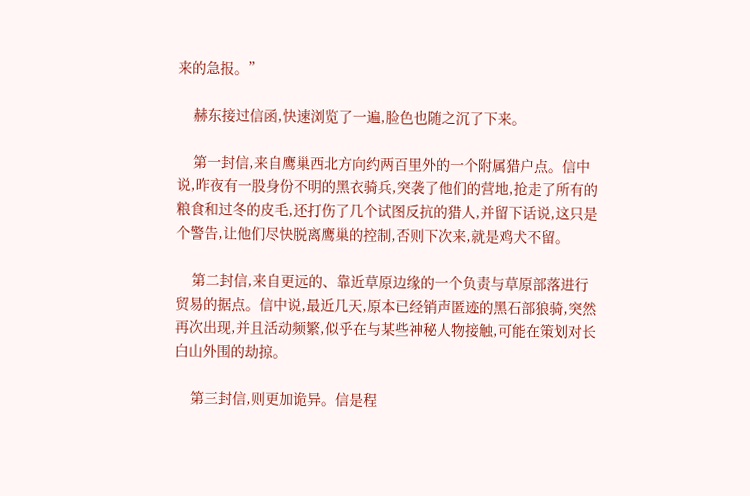来的急报。”

    赫东接过信函,快速浏览了一遍,脸色也随之沉了下来。

    第一封信,来自鹰巢西北方向约两百里外的一个附属猎户点。信中说,昨夜有一股身份不明的黑衣骑兵,突袭了他们的营地,抢走了所有的粮食和过冬的皮毛,还打伤了几个试图反抗的猎人,并留下话说,这只是个警告,让他们尽快脱离鹰巢的控制,否则下次来,就是鸡犬不留。

    第二封信,来自更远的、靠近草原边缘的一个负责与草原部落进行贸易的据点。信中说,最近几天,原本已经销声匿迹的黑石部狼骑,突然再次出现,并且活动频繁,似乎在与某些神秘人物接触,可能在策划对长白山外围的劫掠。

    第三封信,则更加诡异。信是程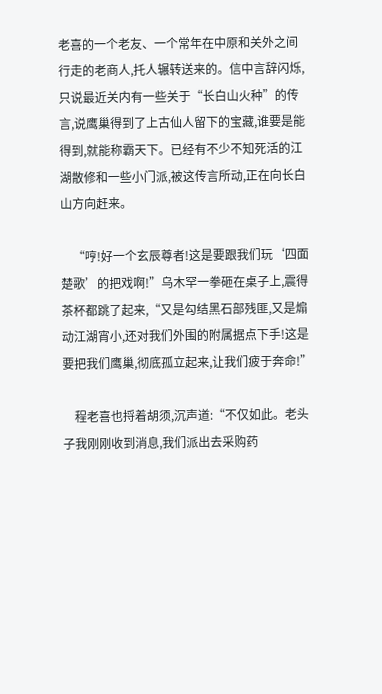老喜的一个老友、一个常年在中原和关外之间行走的老商人,托人辗转送来的。信中言辞闪烁,只说最近关内有一些关于“长白山火种”的传言,说鹰巢得到了上古仙人留下的宝藏,谁要是能得到,就能称霸天下。已经有不少不知死活的江湖散修和一些小门派,被这传言所动,正在向长白山方向赶来。

    “哼!好一个玄辰尊者!这是要跟我们玩‘四面楚歌’的把戏啊!”乌木罕一拳砸在桌子上,震得茶杯都跳了起来,“又是勾结黑石部残匪,又是煽动江湖宵小,还对我们外围的附属据点下手!这是要把我们鹰巢,彻底孤立起来,让我们疲于奔命!”

    程老喜也捋着胡须,沉声道:“不仅如此。老头子我刚刚收到消息,我们派出去采购药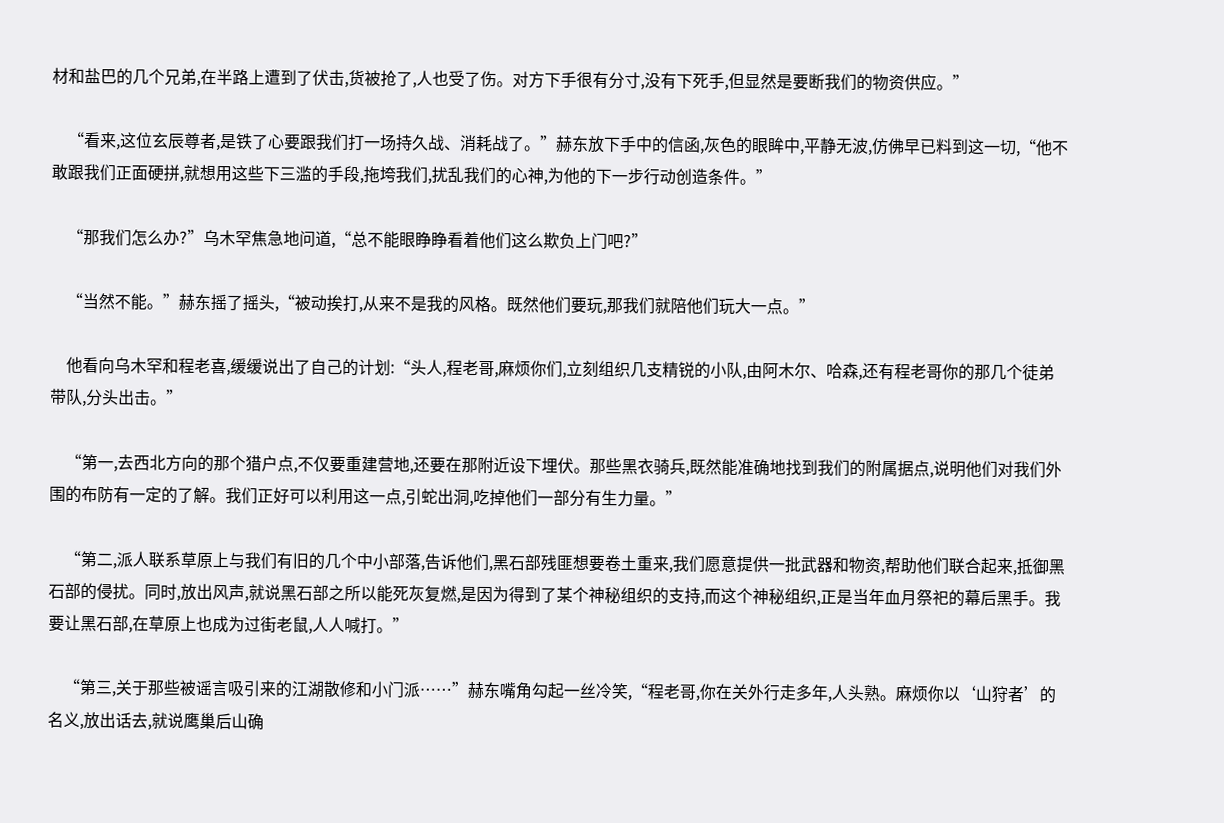材和盐巴的几个兄弟,在半路上遭到了伏击,货被抢了,人也受了伤。对方下手很有分寸,没有下死手,但显然是要断我们的物资供应。”

    “看来,这位玄辰尊者,是铁了心要跟我们打一场持久战、消耗战了。”赫东放下手中的信函,灰色的眼眸中,平静无波,仿佛早已料到这一切,“他不敢跟我们正面硬拼,就想用这些下三滥的手段,拖垮我们,扰乱我们的心神,为他的下一步行动创造条件。”

    “那我们怎么办?”乌木罕焦急地问道,“总不能眼睁睁看着他们这么欺负上门吧?”

    “当然不能。”赫东摇了摇头,“被动挨打,从来不是我的风格。既然他们要玩,那我们就陪他们玩大一点。”

    他看向乌木罕和程老喜,缓缓说出了自己的计划:“头人,程老哥,麻烦你们,立刻组织几支精锐的小队,由阿木尔、哈森,还有程老哥你的那几个徒弟带队,分头出击。”

    “第一,去西北方向的那个猎户点,不仅要重建营地,还要在那附近设下埋伏。那些黑衣骑兵,既然能准确地找到我们的附属据点,说明他们对我们外围的布防有一定的了解。我们正好可以利用这一点,引蛇出洞,吃掉他们一部分有生力量。”

    “第二,派人联系草原上与我们有旧的几个中小部落,告诉他们,黑石部残匪想要卷土重来,我们愿意提供一批武器和物资,帮助他们联合起来,抵御黑石部的侵扰。同时,放出风声,就说黑石部之所以能死灰复燃,是因为得到了某个神秘组织的支持,而这个神秘组织,正是当年血月祭祀的幕后黑手。我要让黑石部,在草原上也成为过街老鼠,人人喊打。”

    “第三,关于那些被谣言吸引来的江湖散修和小门派……”赫东嘴角勾起一丝冷笑,“程老哥,你在关外行走多年,人头熟。麻烦你以‘山狩者’的名义,放出话去,就说鹰巢后山确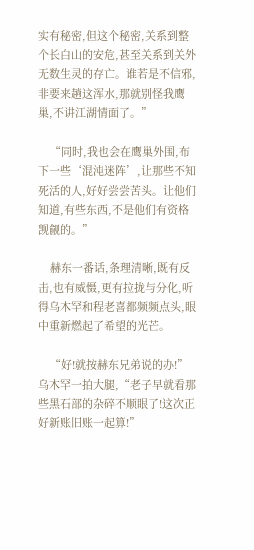实有秘密,但这个秘密,关系到整个长白山的安危,甚至关系到关外无数生灵的存亡。谁若是不信邪,非要来趟这浑水,那就别怪我鹰巢,不讲江湖情面了。”

    “同时,我也会在鹰巢外围,布下一些‘混沌迷阵’,让那些不知死活的人,好好尝尝苦头。让他们知道,有些东西,不是他们有资格觊觎的。”

    赫东一番话,条理清晰,既有反击,也有威慑,更有拉拢与分化,听得乌木罕和程老喜都频频点头,眼中重新燃起了希望的光芒。

    “好!就按赫东兄弟说的办!”乌木罕一拍大腿,“老子早就看那些黑石部的杂碎不顺眼了!这次正好新账旧账一起算!”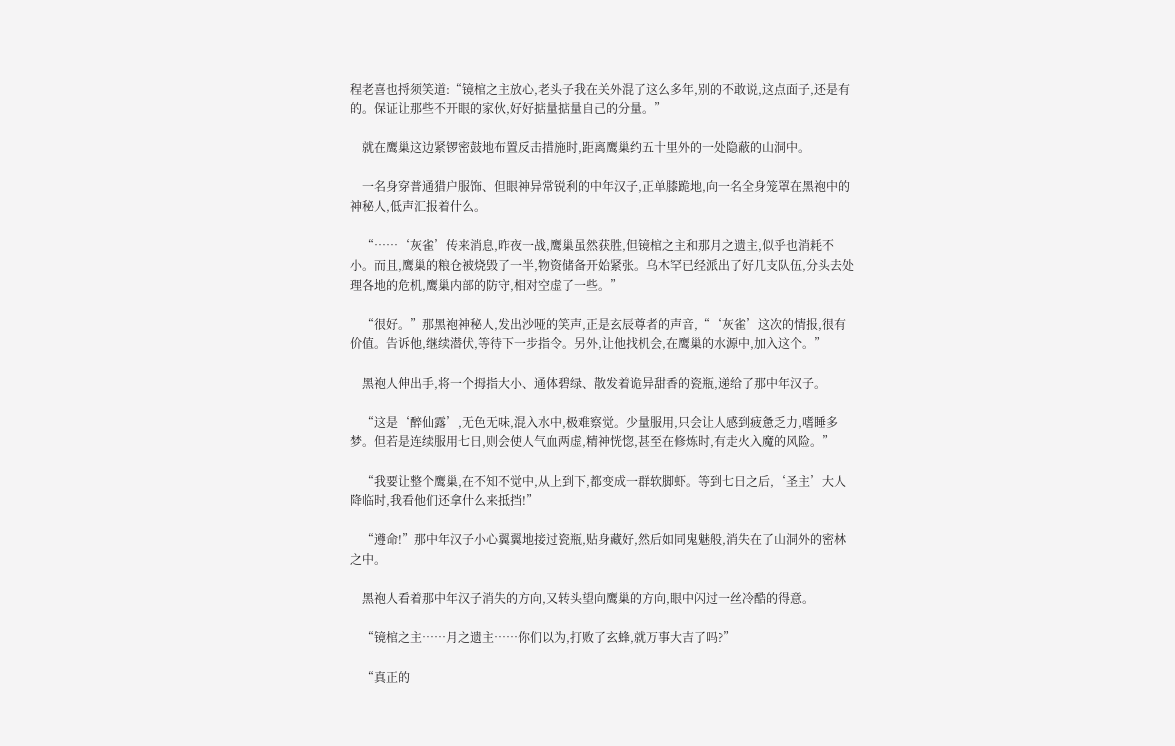程老喜也捋须笑道:“镜棺之主放心,老头子我在关外混了这么多年,别的不敢说,这点面子,还是有的。保证让那些不开眼的家伙,好好掂量掂量自己的分量。”

    就在鹰巢这边紧锣密鼓地布置反击措施时,距离鹰巢约五十里外的一处隐蔽的山洞中。

    一名身穿普通猎户服饰、但眼神异常锐利的中年汉子,正单膝跪地,向一名全身笼罩在黑袍中的神秘人,低声汇报着什么。

    “……‘灰雀’传来消息,昨夜一战,鹰巢虽然获胜,但镜棺之主和那月之遗主,似乎也消耗不小。而且,鹰巢的粮仓被烧毁了一半,物资储备开始紧张。乌木罕已经派出了好几支队伍,分头去处理各地的危机,鹰巢内部的防守,相对空虚了一些。”

    “很好。”那黑袍神秘人,发出沙哑的笑声,正是玄辰尊者的声音,“‘灰雀’这次的情报,很有价值。告诉他,继续潜伏,等待下一步指令。另外,让他找机会,在鹰巢的水源中,加入这个。”

    黑袍人伸出手,将一个拇指大小、通体碧绿、散发着诡异甜香的瓷瓶,递给了那中年汉子。

    “这是‘醉仙露’,无色无味,混入水中,极难察觉。少量服用,只会让人感到疲惫乏力,嗜睡多梦。但若是连续服用七日,则会使人气血两虚,精神恍惚,甚至在修炼时,有走火入魔的风险。”

    “我要让整个鹰巢,在不知不觉中,从上到下,都变成一群软脚虾。等到七日之后,‘圣主’大人降临时,我看他们还拿什么来抵挡!”

    “遵命!”那中年汉子小心翼翼地接过瓷瓶,贴身藏好,然后如同鬼魅般,消失在了山洞外的密林之中。

    黑袍人看着那中年汉子消失的方向,又转头望向鹰巢的方向,眼中闪过一丝冷酷的得意。

    “镜棺之主……月之遗主……你们以为,打败了玄蜂,就万事大吉了吗?”

    “真正的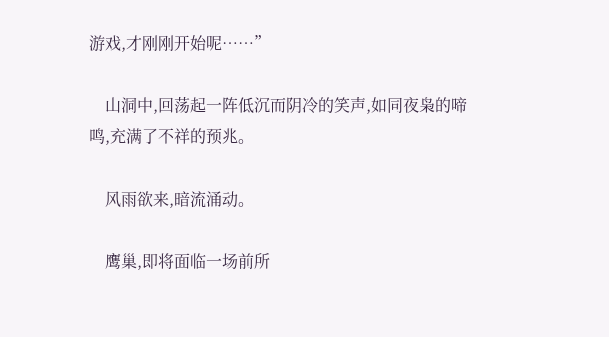游戏,才刚刚开始呢……”

    山洞中,回荡起一阵低沉而阴冷的笑声,如同夜枭的啼鸣,充满了不祥的预兆。

    风雨欲来,暗流涌动。

    鹰巢,即将面临一场前所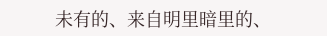未有的、来自明里暗里的、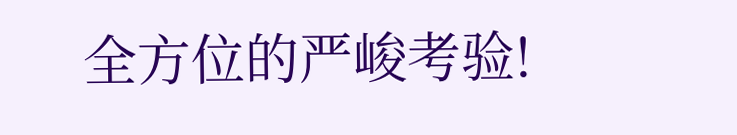全方位的严峻考验!